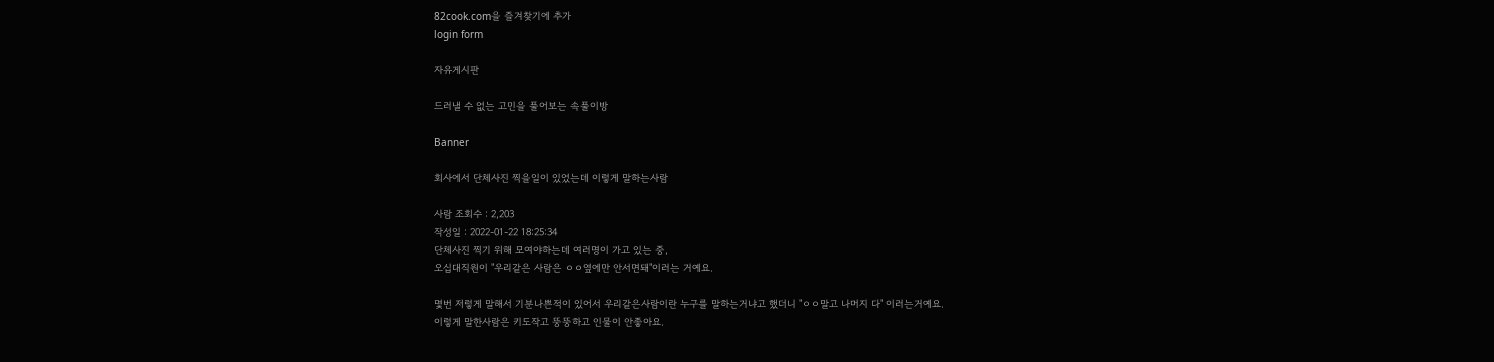82cook.com을 즐겨찾기에 추가
login form

자유게시판

드러낼 수 없는 고민을 풀어보는 속풀이방

Banner

회사에서 단체사진 찍을일이 있었는데 이렇게 말하는사람

사람 조회수 : 2,203
작성일 : 2022-01-22 18:25:34
단체사진 찍기 위해 모여야하는데 여러명이 가고 있는 중,
오십대직원이 "우리같은 사람은 ㅇㅇ옆에만 안서면돼"이러는 거예요.

몇번 저렇게 말해서 기분나쁜적이 있어서 우리같은사람이란 누구를 말하는거냐고 했더니 "ㅇㅇ말고 나머지 다" 이러는거예요.
이렇게 말한사람은 키도작고 뚱뚱하고 인물이 안좋아요.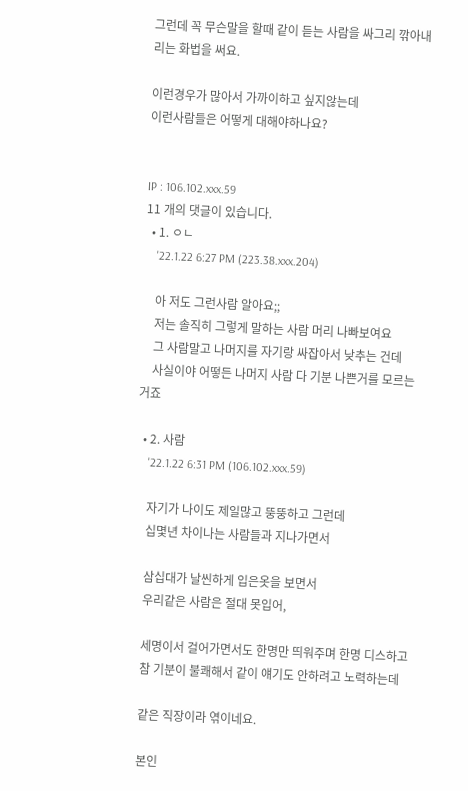그런데 꼭 무슨말을 할때 같이 듣는 사람을 싸그리 깎아내리는 화법을 써요.

이런경우가 많아서 가까이하고 싶지않는데
이런사람들은 어떻게 대해야하나요?


IP : 106.102.xxx.59
11 개의 댓글이 있습니다.
  • 1. ㅇㄴ
    '22.1.22 6:27 PM (223.38.xxx.204)

    아 저도 그런사람 알아요;;
    저는 솔직히 그렇게 말하는 사람 머리 나빠보여요
    그 사람말고 나머지를 자기랑 싸잡아서 낮추는 건데
    사실이야 어떻든 나머지 사람 다 기분 나쁜거를 모르는거죠

  • 2. 사람
    '22.1.22 6:31 PM (106.102.xxx.59)

    자기가 나이도 제일많고 뚱뚱하고 그런데
    십몇년 차이나는 사람들과 지나가면서

    삼십대가 날씬하게 입은옷을 보면서
    우리같은 사람은 절대 못입어,

    세명이서 걸어가면서도 한명만 띄워주며 한명 디스하고
    참 기분이 불쾌해서 같이 얘기도 안하려고 노력하는데

    같은 직장이라 엮이네요.

    본인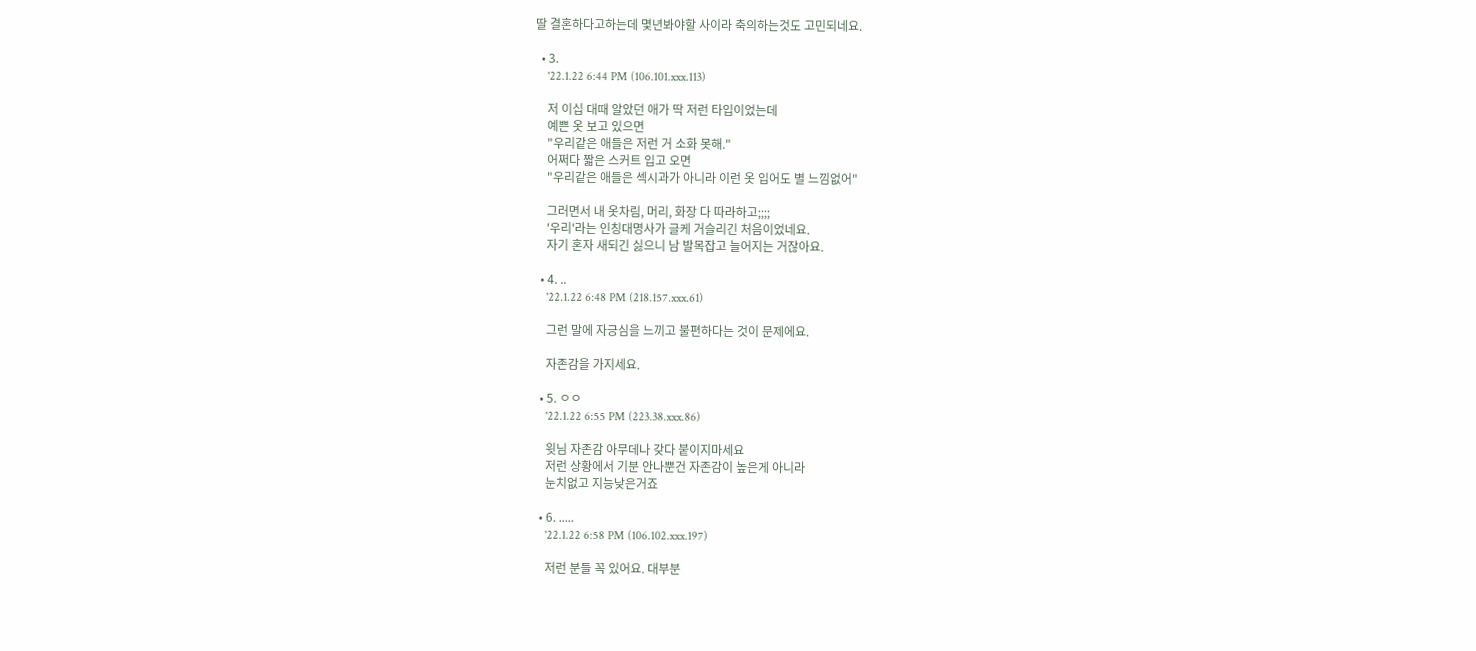딸 결혼하다고하는데 몇년봐야할 사이라 축의하는것도 고민되네요.

  • 3.
    '22.1.22 6:44 PM (106.101.xxx.113)

    저 이십 대때 알았던 애가 딱 저런 타입이었는데
    예쁜 옷 보고 있으면
    "우리같은 애들은 저런 거 소화 못해."
    어쩌다 짧은 스커트 입고 오면
    "우리같은 애들은 섹시과가 아니라 이런 옷 입어도 별 느낌없어"

    그러면서 내 옷차림, 머리, 화장 다 따라하고;;;;
    '우리'라는 인칭대명사가 글케 거슬리긴 처음이었네요.
    자기 혼자 새되긴 싫으니 남 발목잡고 늘어지는 거잖아요.

  • 4. ..
    '22.1.22 6:48 PM (218.157.xxx.61)

    그런 말에 자긍심을 느끼고 불편하다는 것이 문제에요.

    자존감을 가지세요.

  • 5. ㅇㅇ
    '22.1.22 6:55 PM (223.38.xxx.86)

    윗님 자존감 아무데나 갖다 붙이지마세요
    저런 상황에서 기분 안나뿐건 자존감이 높은게 아니라
    눈치없고 지능낮은거죠

  • 6. .....
    '22.1.22 6:58 PM (106.102.xxx.197)

    저런 분들 꼭 있어요. 대부분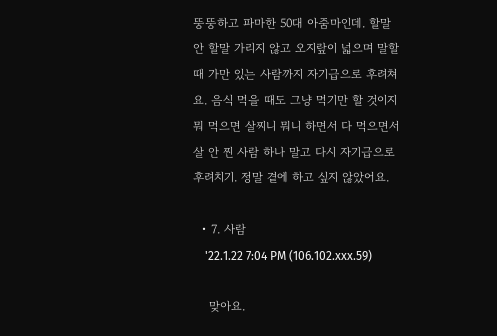뚱뚱하고 파마한 50대 아줌마인데. 할말 안 할말 가리지 않고 오지랖이 넓으며 말할 때 가만 있는 사람까지 자기급으로 후려쳐요. 음식 먹을 때도 그냥 먹기만 할 것이지 뭐 먹으면 살찌니 뭐니 하면서 다 먹으면서 살 안 찐 사람 하나 말고 다시 자기급으로 후려치기. 정말 곁에 하고 싶지 않았어요.

  • 7. 사람
    '22.1.22 7:04 PM (106.102.xxx.59)

    맞아요.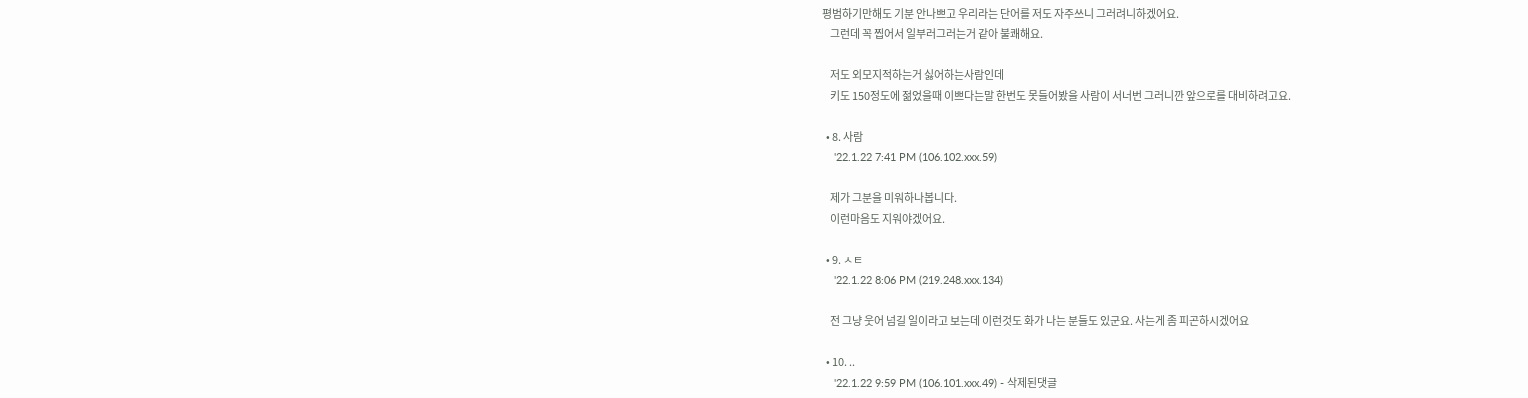평범하기만해도 기분 안나쁘고 우리라는 단어를 저도 자주쓰니 그러려니하겠어요.
    그런데 꼭 찝어서 일부러그러는거 같아 불쾌해요.

    저도 외모지적하는거 싫어하는사람인데
    키도 150정도에 젊었을때 이쁘다는말 한번도 못들어봤을 사람이 서너번 그러니깐 앞으로를 대비하려고요.

  • 8. 사람
    '22.1.22 7:41 PM (106.102.xxx.59)

    제가 그분을 미워하나봅니다.
    이런마음도 지워야겠어요.

  • 9. ㅅㅌ
    '22.1.22 8:06 PM (219.248.xxx.134)

    전 그냥 웃어 넘길 일이라고 보는데 이런것도 화가 나는 분들도 있군요. 사는게 좀 피곤하시겠어요

  • 10. ..
    '22.1.22 9:59 PM (106.101.xxx.49) - 삭제된댓글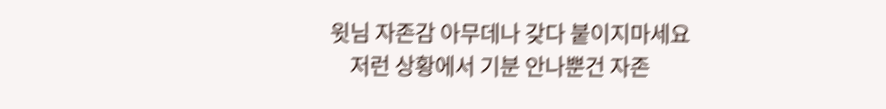윗님 자존감 아무데나 갖다 붙이지마세요
    저런 상황에서 기분 안나뿐건 자존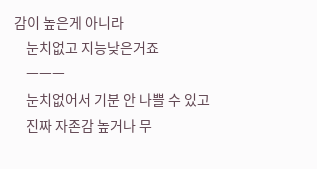감이 높은게 아니라
    눈치없고 지능낮은거죠
    ㅡㅡㅡ
    눈치없어서 기분 안 나쁠 수 있고
    진짜 자존감 높거나 무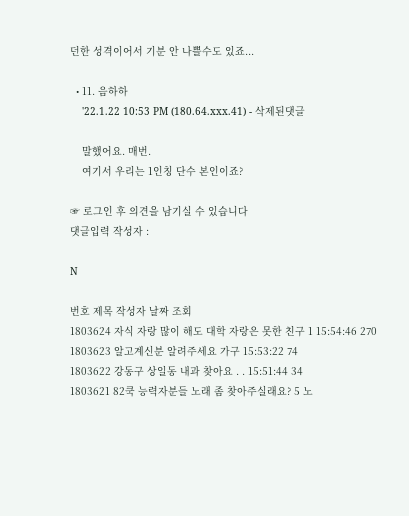던한 성격이어서 기분 안 나쁠수도 있죠...

  • 11. 음하하
    '22.1.22 10:53 PM (180.64.xxx.41) - 삭제된댓글

    말했어요. 매번.
    여기서 우리는 1인칭 단수 본인이죠?

☞ 로그인 후 의견을 남기실 수 있습니다
댓글입력 작성자 :

N

번호 제목 작성자 날짜 조회
1803624 자식 자랑 많이 해도 대학 자랑은 못한 친구 1 15:54:46 270
1803623 알고계신분 알려주세요 가구 15:53:22 74
1803622 강동구 상일동 내과 찾아요 . . 15:51:44 34
1803621 82쿡 능력자분들 노래 좀 찾아주실래요? 5 노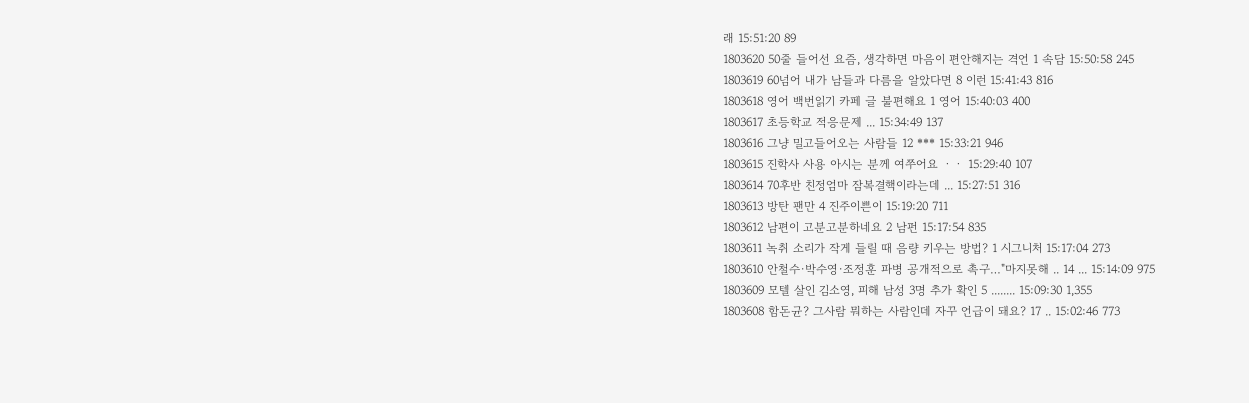래 15:51:20 89
1803620 50줄 들어선 요즘, 생각하면 마음이 편안해지는 격언 1 속담 15:50:58 245
1803619 60넘어 내가 남들과 다름을 알았다면 8 이런 15:41:43 816
1803618 영어 백번읽기 카페 글 불편해요 1 영어 15:40:03 400
1803617 초등학교 적응문제 ... 15:34:49 137
1803616 그냥 밀고들어오는 사람들 12 *** 15:33:21 946
1803615 진학사 사용 아시는 분께 여쭈어요 ㆍㆍ 15:29:40 107
1803614 70후반 친정엄마 잠복결핵이라는데 ... 15:27:51 316
1803613 방탄 팬만 4 진주이쁜이 15:19:20 711
1803612 남편이 고분고분하네요 2 남펀 15:17:54 835
1803611 녹취 소리가 작게 들릴 때 음량 키우는 방법? 1 시그니처 15:17:04 273
1803610 안철수·박수영·조정훈 파병 공개적으로 촉구…"마지못해 .. 14 ... 15:14:09 975
1803609 모텔 살인 김소영, 피해 남성 3명 추가 확인 5 ........ 15:09:30 1,355
1803608 함돈균? 그사람 뭐하는 사람인데 자꾸 언급이 돼요? 17 .. 15:02:46 773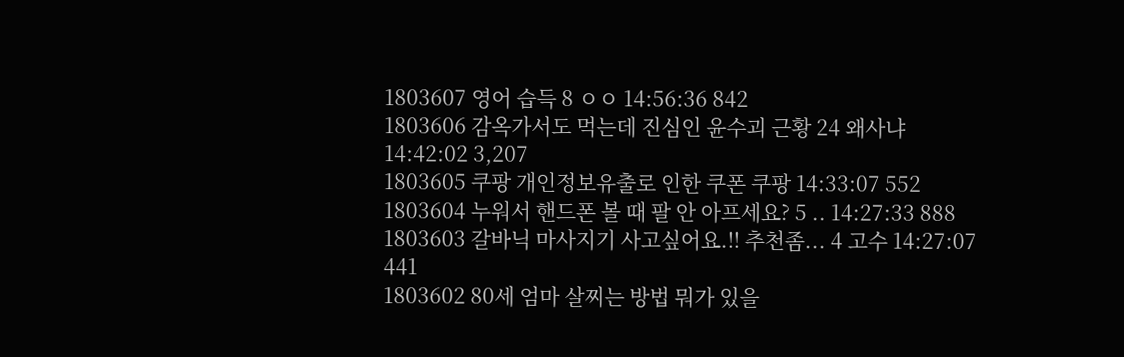1803607 영어 습득 8 ㅇㅇ 14:56:36 842
1803606 감옥가서도 먹는데 진심인 윤수괴 근황 24 왜사냐 14:42:02 3,207
1803605 쿠팡 개인정보유출로 인한 쿠폰 쿠팡 14:33:07 552
1803604 누워서 핸드폰 볼 때 팔 안 아프세요? 5 .. 14:27:33 888
1803603 갈바닉 마사지기 사고싶어요.!! 추천좀... 4 고수 14:27:07 441
1803602 80세 엄마 살찌는 방법 뭐가 있을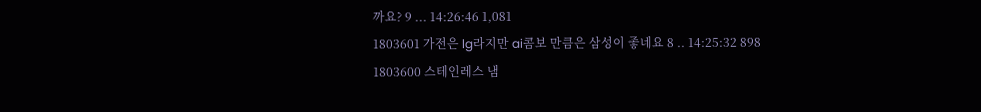까요? 9 ... 14:26:46 1,081
1803601 가전은 lg라지만 ai콤보 만큼은 삼성이 좋네요 8 .. 14:25:32 898
1803600 스테인레스 냄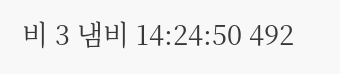비 3 냄비 14:24:50 492